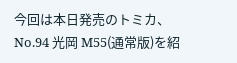今回は本日発売のトミカ、No.94 光岡 M55(通常版)を紹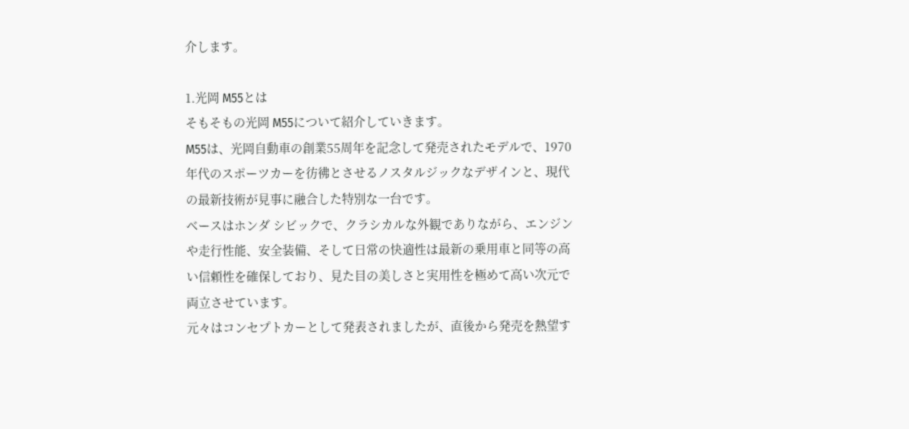介します。

1.光岡 M55とは
そもそもの光岡 M55について紹介していきます。
M55は、光岡自動車の創業55周年を記念して発売されたモデルで、1970年代のスポーツカーを彷彿とさせるノスタルジックなデザインと、現代の最新技術が見事に融合した特別な一台です。
ベースはホンダ シビックで、クラシカルな外観でありながら、エンジンや走行性能、安全装備、そして日常の快適性は最新の乗用車と同等の高い信頼性を確保しており、見た目の美しさと実用性を極めて高い次元で両立させています。
元々はコンセプトカーとして発表されましたが、直後から発売を熱望す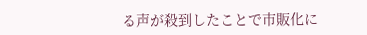る声が殺到したことで市販化に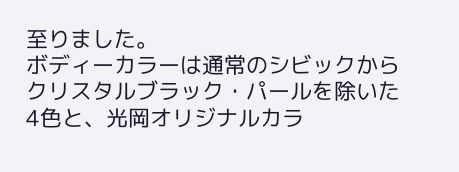至りました。
ボディーカラーは通常のシビックから クリスタルブラック・パールを除いた4色と、光岡オリジナルカラ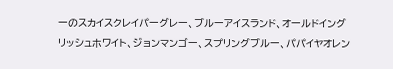ーのスカイスクレイパーグレー、ブルーアイスランド、オールドイングリッシュホワイト、ジョンマンゴー、スプリングブルー、パパイヤオレン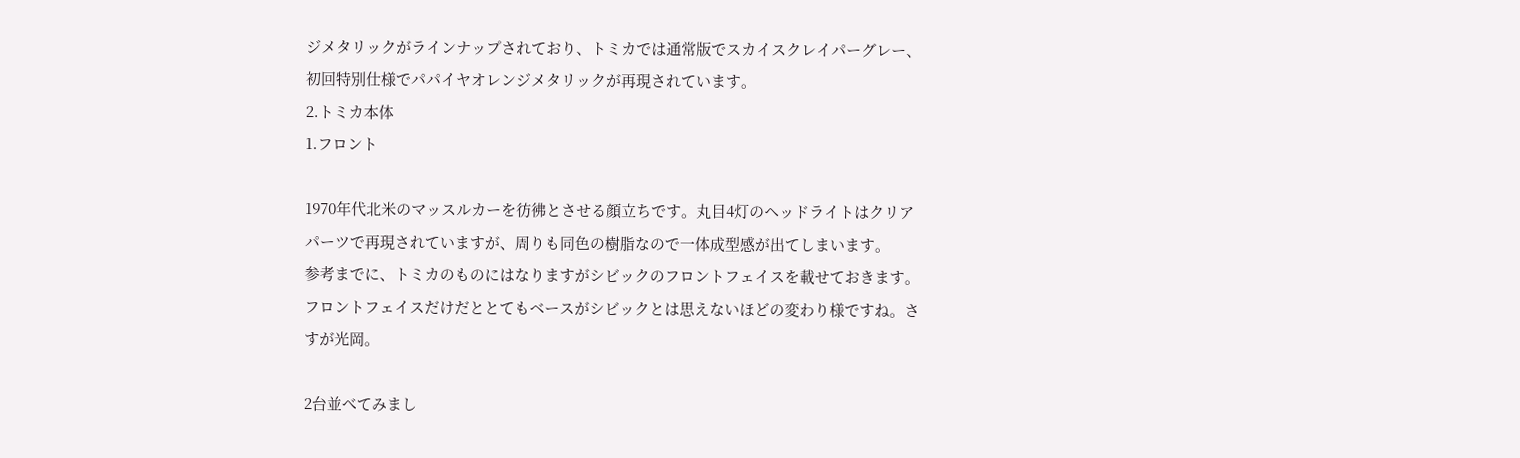ジメタリックがラインナップされており、トミカでは通常版でスカイスクレイパーグレー、初回特別仕様でパパイヤオレンジメタリックが再現されています。
2.トミカ本体
1.フロント

1970年代北米のマッスルカーを彷彿とさせる顔立ちです。丸目4灯のヘッドライトはクリアパーツで再現されていますが、周りも同色の樹脂なので一体成型感が出てしまいます。
参考までに、トミカのものにはなりますがシビックのフロントフェイスを載せておきます。
フロントフェイスだけだととてもベースがシビックとは思えないほどの変わり様ですね。さすが光岡。

2台並べてみまし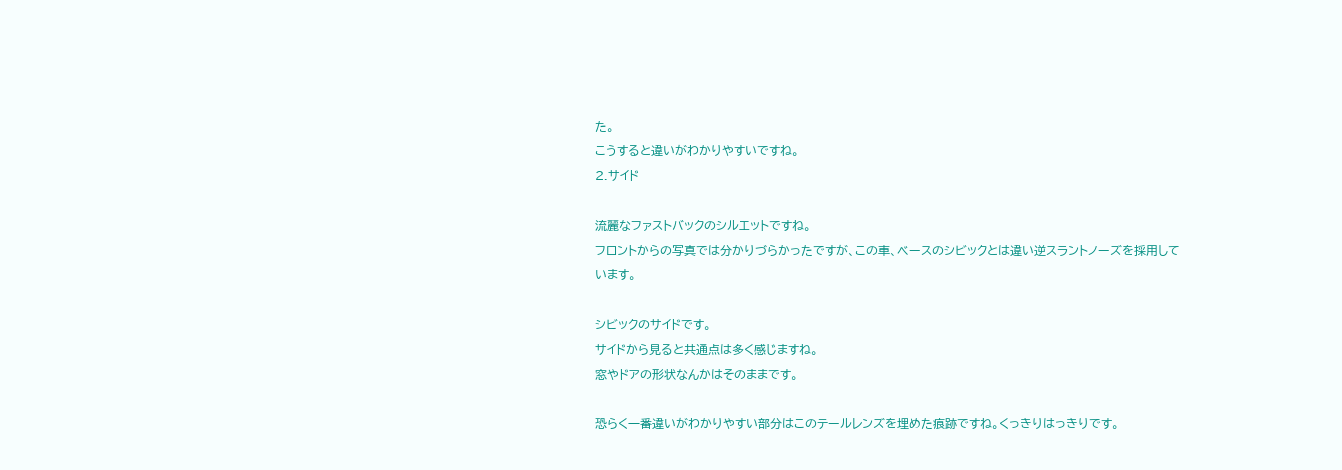た。
こうすると違いがわかりやすいですね。
2.サイド

流麗なファストバックのシルエットですね。
フロントからの写真では分かりづらかったですが、この車、ベースのシビックとは違い逆スラントノーズを採用しています。

シビックのサイドです。
サイドから見ると共通点は多く感じますね。
窓やドアの形状なんかはそのままです。

恐らく一番違いがわかりやすい部分はこのテールレンズを埋めた痕跡ですね。くっきりはっきりです。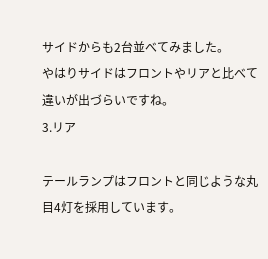サイドからも2台並べてみました。
やはりサイドはフロントやリアと比べて違いが出づらいですね。
3.リア

テールランプはフロントと同じような丸目4灯を採用しています。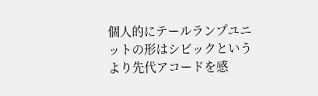個人的にテールランプユニットの形はシビックというより先代アコードを感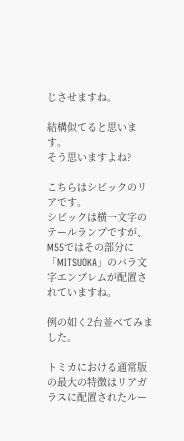じさせますね。

結構似てると思います。
そう思いますよね?

こちらはシビックのリアです。
シビックは横一文字のテールランプですが、M55ではその部分に「MITSUOKA」のバラ文字エンブレムが配置されていますね。

例の如く2台並べてみました。

トミカにおける通常版の最大の特徴はリアガラスに配置されたルー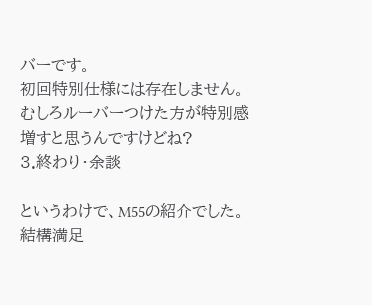バーです。
初回特別仕様には存在しません。
むしろルーバーつけた方が特別感増すと思うんですけどね?
3.終わり・余談

というわけで、M55の紹介でした。
結構満足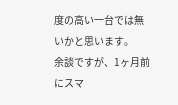度の高い一台では無いかと思います。
余談ですが、1ヶ月前にスマ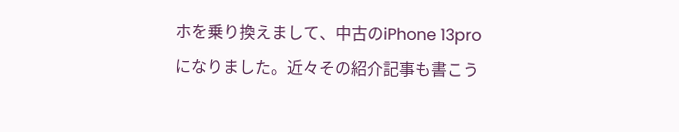ホを乗り換えまして、中古のiPhone 13proになりました。近々その紹介記事も書こう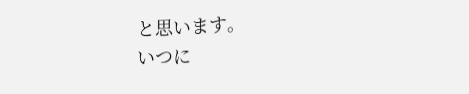と思います。
いつに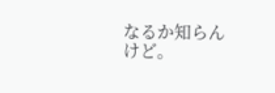なるか知らんけど。